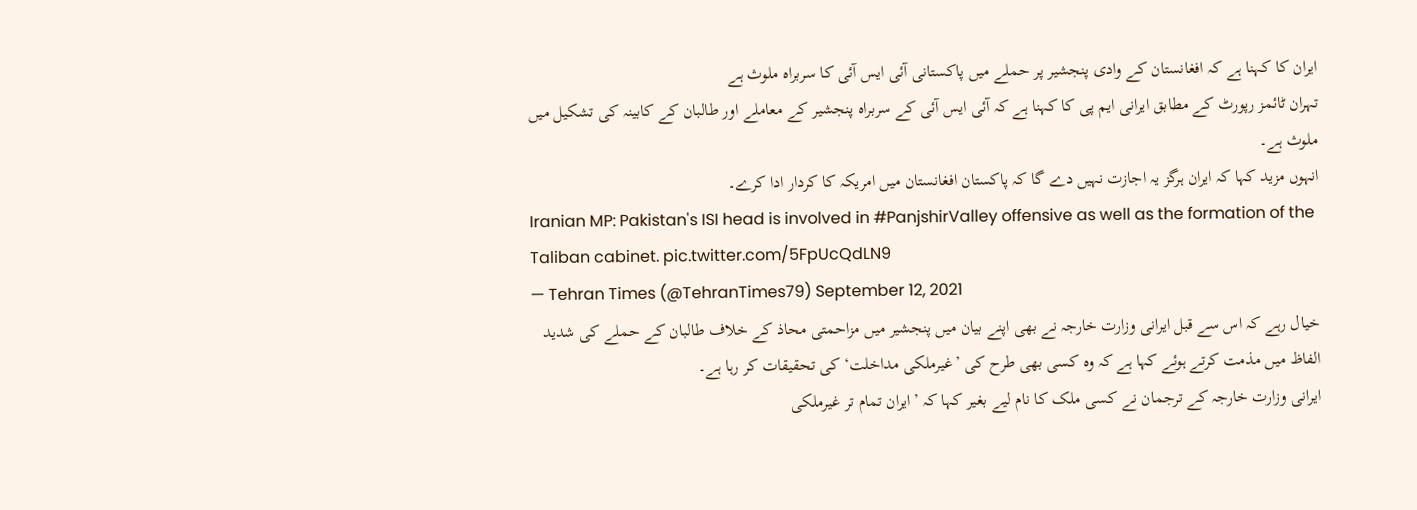ایران کا کہنا ہے کہ افغانستان کے وادی پنجشیر پر حملے میں پاکستانی آئی ایس آئی کا سربراہ ملوث ہے
تہران ٹائمز رپورٹ کے مطابق ایرانی ایم پی کا کہنا ہے کہ آئی ایس آئی کے سربراہ پنجشیر کے معاملے اور طالبان کے کابینہ کی تشکیل میں ملوث ہے۔
انہوں مزید کہا کہ ایران ہرگز یہ اجازت نہیں دے گا کہ پاکستان افغانستان میں امریکہ کا کردار ادا کرے۔
Iranian MP: Pakistan's ISI head is involved in #PanjshirValley offensive as well as the formation of the Taliban cabinet. pic.twitter.com/5FpUcQdLN9
— Tehran Times (@TehranTimes79) September 12, 2021
خیال رہے کہ اس سے قبل ایرانی وزارت خارجہ نے بھی اپنے بیان میں پنجشیر میں مزاحمتی محاذ کے خلاف طالبان کے حملے کی شدید الفاظ میں مذمت کرتے ہوئے کہا ہے کہ وہ کسی بھی طرح کی ’غیرملکی مداخلت‘ کی تحقیقات کر رہا ہے۔
ایرانی وزارت خارجہ کے ترجمان نے کسی ملک کا نام لیے بغیر کہا کہ ’ایران تمام تر غیرملکی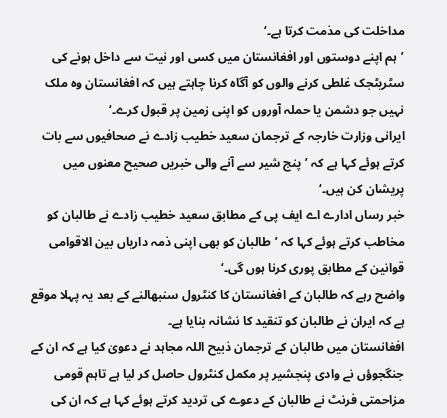مداخلت کی مذمت کرتا ہے۔‘
’ہم اپنے دوستوں اور افغانستان میں کسی اور نیت سے داخل ہونے کی سٹریٹجک غلطی کرنے والوں کو آگاہ کرنا چاہتے ہیں کہ افغانستان وہ ملک نہیں جو دشمن یا حملہ آوروں کو اپنی زمین پر قبول کرے۔‘
ایرانی وزارت خارجہ کے ترجمان سعید خطیب زادے نے صحافیوں سے بات کرتے ہوئے کہا ہے کہ ’پنج شیر سے آنے والی خبریں صحیح معنوں میں پریشان کن ہیں۔‘
خبر رساں ادارے اے ایف پی کے مطابق سعید خطیب زادے نے طالبان کو مخاطب کرتے ہوئے کہا کہ ’طالبان کو بھی اپنی ذمہ داریاں بین الاقوامی قوانین کے مطابق پوری کرنا ہوں گی۔‘
واضح رہے کہ طالبان کے افغانستان کا کنٹرول سنبھالنے کے بعد یہ پہلا موقع ہے کہ ایران نے طالبان کو تنقید کا نشانہ بنایا ہے۔
افغانستان میں طالبان کے ترجمان ذبیح اللہ مجاہد نے دعویٰ کیا ہے کہ ان کے جنگجوؤں نے وادی پنجشیر پر مکمل کنٹرول حاصل کر لیا ہے تاہم قومی مزاحمتی فرنٹ نے طالبان کے دعوے کی تردید کرتے ہوئے کہا ہے کہ ان کی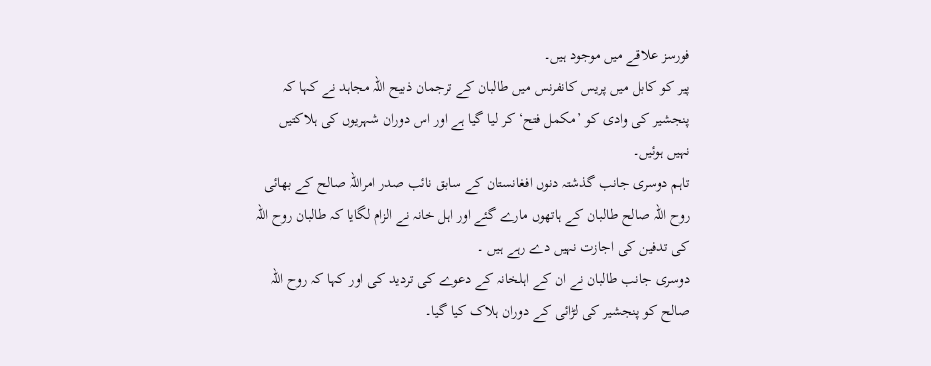فورسز علاقے میں موجود ہیں۔
پیر کو کابل میں پریس کانفرنس میں طالبان کے ترجمان ذبیح اللہ مجاہد نے کہا کہ پنجشیر کی وادی کو ’مکمل فتح‘ کر لیا گیا ہے اور اس دوران شہریوں کی ہلاکتیں نہیں ہوئیں۔
تاہم دوسری جانب گذشتہ دنوں افغانستان کے سابق نائب صدر امراللہ صالح کے بھائی روح اللہ صالح طالبان کے ہاتھوں مارے گئے اور اہل خانہ نے الزام لگایا کہ طالبان روح اللہ کی تدفین کی اجازت نہیں دے رہے ہیں ۔
دوسری جانب طالبان نے ان کے اہلخانہ کے دعوے کی تردید کی اور کہا کہ روح اللہ صالح کو پنجشیر کی لڑائی کے دوران ہلاک کیا گیا۔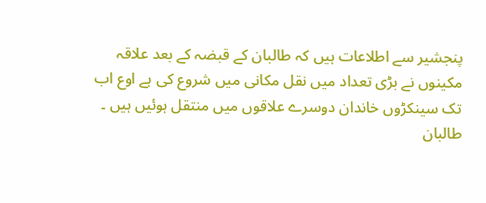پنجشیر سے اطلاعات ہیں کہ طالبان کے قبضہ کے بعد علاقہ مکینوں نے بڑی تعداد میں نقل مکانی میں شروع کی ہے اوع اب تک سینکڑوں خاندان دوسرے علاقوں میں منتقل ہوئیں ہیں ۔
طالبان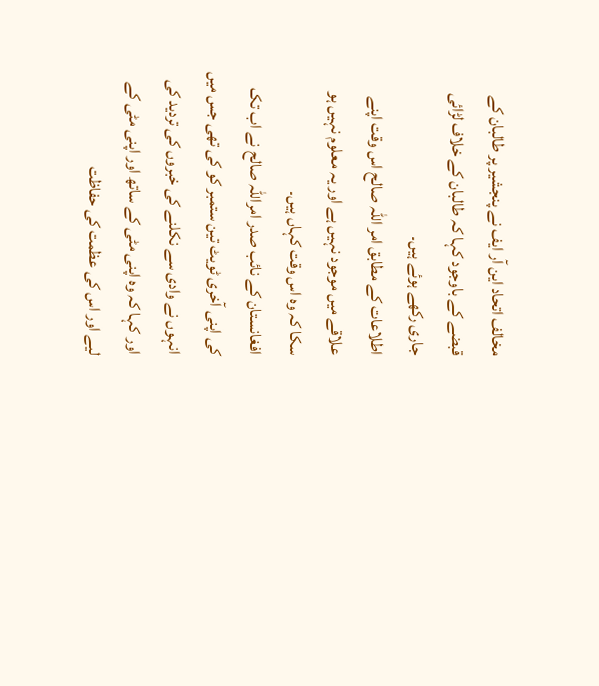مخالف اتحاد این آر ایف نے پنجشیر پر طالبان کے قبضے کے باوجود کہا کہ طالبان کے خلاف لڑائی جاری رکھے ہوئے ہیں۔
اطلاعات کے مطابق امر اللہ صالح اس وقت اپنے علاقے میں موجود نہیں ہے اور یہ معلوم نہیں ہو سکا کہ وہ اس وقت کہاں ہیں۔
افغانستان کے نائب صدر امراللہ صالح نے اب تک کی اپنی آخری ٹویٹ تین ستمبر کو کی تھی جس میں انہوں نے وادی سے نکلنے کی خبروں کی تردید کی اور کہا کہ وہ اپنی مٹی کے ساتھ اور اپنی مٹی کے لیے اور اس کی عظمت کی حفاظت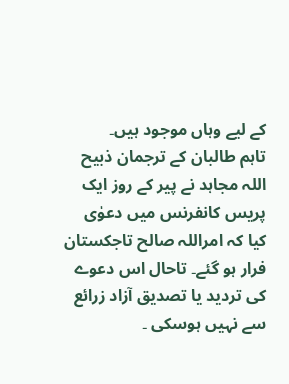کے لیے وہاں موجود ہیں۔
تاہم طالبان کے ترجمان ذبیح اللہ مجاہد نے پیر کے روز ایک پریس کانفرنس میں دعوٰی کیا کہ امراللہ صالح تاجکستان فرار ہو گئے۔ تاحال اس دعوے کی تردید یا تصدیق آزاد زرائع سے نہیں ہوسکی ۔